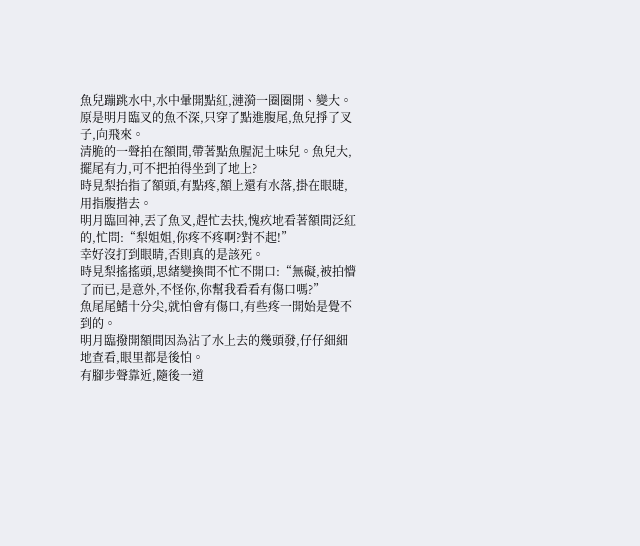魚兒蹦跳水中,水中暈開點紅,漣漪一圈圈開、變大。
原是明月臨叉的魚不深,只穿了點進腹尾,魚兒掙了叉子,向飛來。
清脆的一聲拍在額間,帶著點魚腥泥土味兒。魚兒大,擺尾有力,可不把拍得坐到了地上?
時見梨抬指了額頭,有點疼,額上還有水落,掛在眼睫,用指腹揩去。
明月臨回神,丟了魚叉,趕忙去扶,愧疚地看著額間泛紅的,忙問:“梨姐姐,你疼不疼啊?對不起!”
幸好沒打到眼睛,否則真的是該死。
時見梨搖搖頭,思緒變換間不忙不開口:“無礙,被拍懵了而已,是意外,不怪你,你幫我看看有傷口嗎?”
魚尾尾鰭十分尖,就怕會有傷口,有些疼一開始是覺不到的。
明月臨撥開額間因為沾了水上去的幾頭發,仔仔細細地查看,眼里都是後怕。
有腳步聲靠近,隨後一道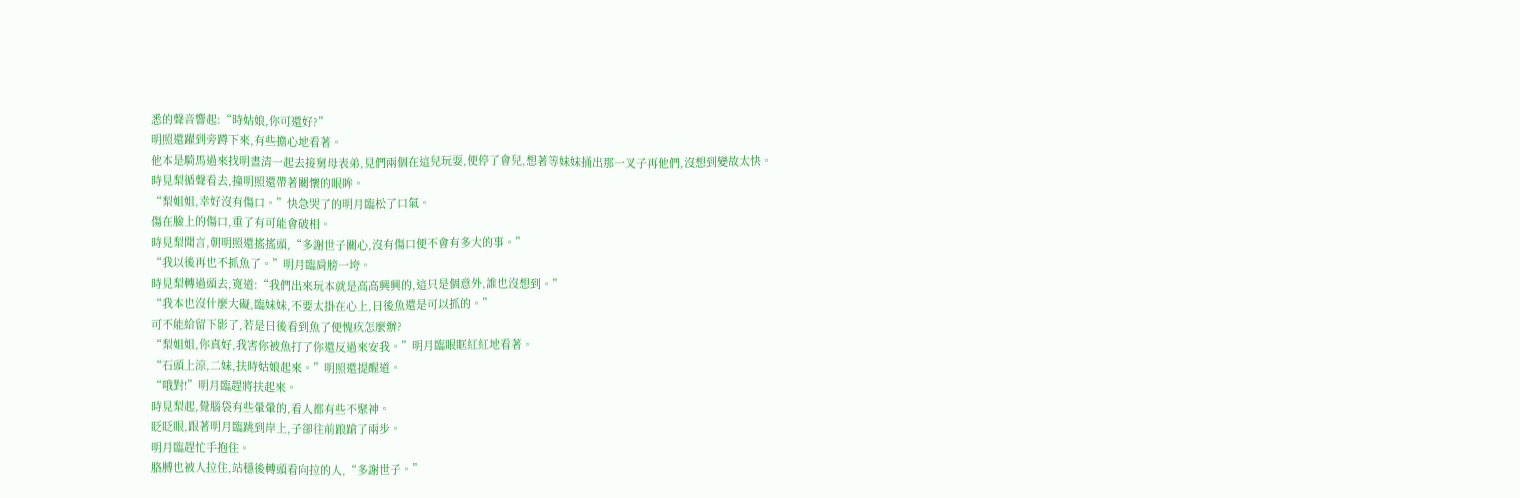悉的聲音響起:“時姑娘,你可還好?”
明照還躍到旁蹲下來,有些擔心地看著。
他本是騎馬過來找明晝清一起去接舅母表弟,見們兩個在這兒玩耍,便停了會兒,想著等妹妹捅出那一叉子再他們,沒想到變故太快。
時見梨循聲看去,撞明照還帶著關懷的眼眸。
“梨姐姐,幸好沒有傷口。”快急哭了的明月臨松了口氣。
傷在臉上的傷口,重了有可能會破相。
時見梨聞言,朝明照還搖搖頭,“多謝世子關心,沒有傷口便不會有多大的事。”
“我以後再也不抓魚了。”明月臨肩膀一垮。
時見梨轉過頭去,寬道:“我們出來玩本就是高高興興的,這只是個意外,誰也沒想到。”
“我本也沒什麼大礙,臨妹妹,不要太掛在心上,日後魚還是可以抓的。”
可不能給留下影了,若是日後看到魚了便愧疚怎麼辦?
“梨姐姐,你真好,我害你被魚打了你還反過來安我。”明月臨眼眶紅紅地看著。
“石頭上涼,二妹,扶時姑娘起來。”明照還提醒道。
“哦對!”明月臨趕將扶起來。
時見梨起,覺腦袋有些暈暈的,看人都有些不聚神。
眨眨眼,跟著明月臨跳到岸上,子卻往前踉蹌了兩步。
明月臨趕忙手抱住。
胳膊也被人拉住,站穩後轉頭看向拉的人,“多謝世子。”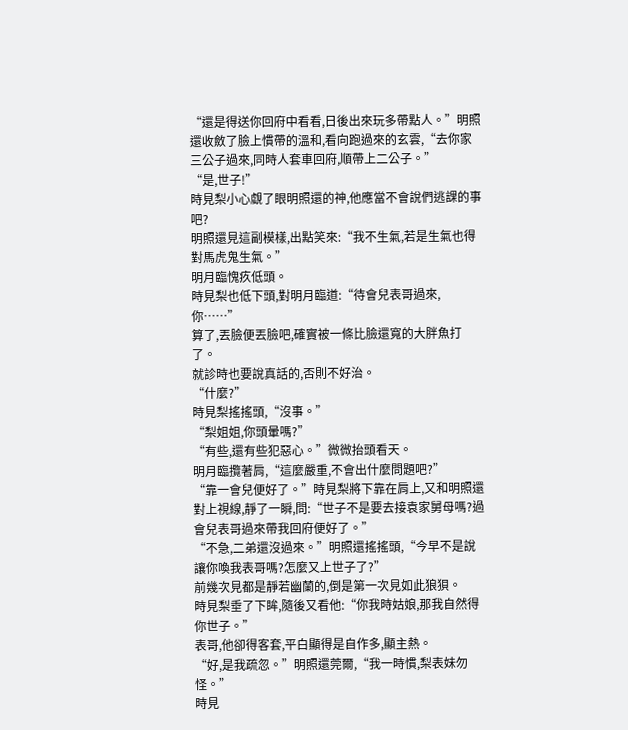“還是得送你回府中看看,日後出來玩多帶點人。”明照還收斂了臉上慣帶的溫和,看向跑過來的玄雲,“去你家三公子過來,同時人套車回府,順帶上二公子。”
“是,世子!”
時見梨小心覷了眼明照還的神,他應當不會說們逃課的事吧?
明照還見這副模樣,出點笑來:“我不生氣,若是生氣也得對馬虎鬼生氣。”
明月臨愧疚低頭。
時見梨也低下頭,對明月臨道:“待會兒表哥過來,你……”
算了,丟臉便丟臉吧,確實被一條比臉還寬的大胖魚打了。
就診時也要說真話的,否則不好治。
“什麼?”
時見梨搖搖頭,“沒事。”
“梨姐姐,你頭暈嗎?”
“有些,還有些犯惡心。”微微抬頭看天。
明月臨攬著肩,“這麼嚴重,不會出什麼問題吧?”
“靠一會兒便好了。”時見梨將下靠在肩上,又和明照還對上視線,靜了一瞬,問:“世子不是要去接袁家舅母嗎?過會兒表哥過來帶我回府便好了。”
“不急,二弟還沒過來。”明照還搖搖頭,“今早不是說讓你喚我表哥嗎?怎麼又上世子了?”
前幾次見都是靜若幽蘭的,倒是第一次見如此狼狽。
時見梨垂了下眸,隨後又看他:“你我時姑娘,那我自然得你世子。”
表哥,他卻得客套,平白顯得是自作多,顯主熱。
“好,是我疏忽。”明照還莞爾,“我一時慣,梨表妹勿怪。”
時見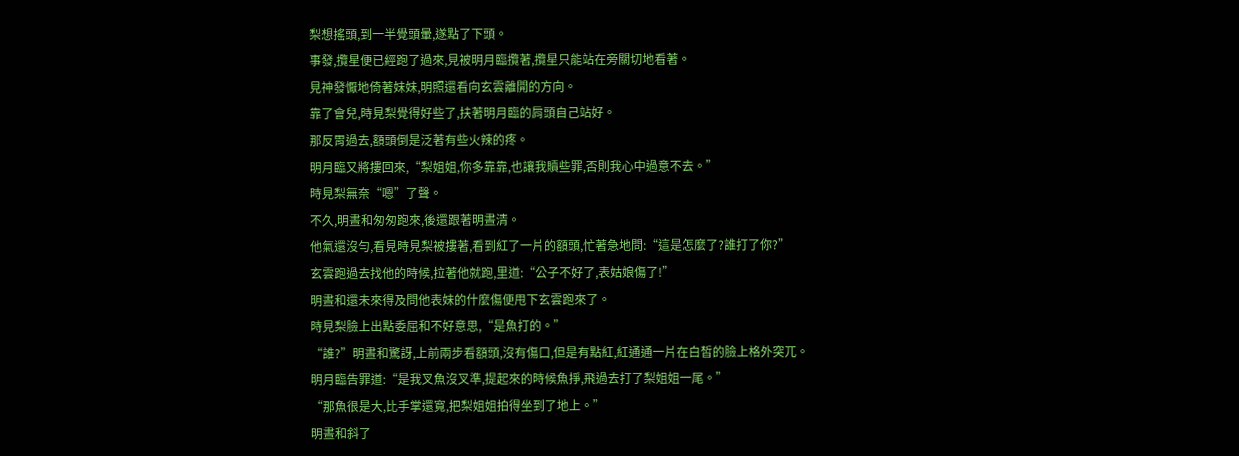梨想搖頭,到一半覺頭暈,遂點了下頭。
事發,攬星便已經跑了過來,見被明月臨攬著,攬星只能站在旁關切地看著。
見神發懨地倚著妹妹,明照還看向玄雲離開的方向。
靠了會兒,時見梨覺得好些了,扶著明月臨的肩頭自己站好。
那反胃過去,額頭倒是泛著有些火辣的疼。
明月臨又將摟回來,“梨姐姐,你多靠靠,也讓我贖些罪,否則我心中過意不去。”
時見梨無奈“嗯”了聲。
不久,明晝和匆匆跑來,後還跟著明晝清。
他氣還沒勻,看見時見梨被摟著,看到紅了一片的額頭,忙著急地問:“這是怎麼了?誰打了你?”
玄雲跑過去找他的時候,拉著他就跑,里道:“公子不好了,表姑娘傷了!”
明晝和還未來得及問他表妹的什麼傷便甩下玄雲跑來了。
時見梨臉上出點委屈和不好意思,“是魚打的。”
“誰?”明晝和驚訝,上前兩步看額頭,沒有傷口,但是有點紅,紅通通一片在白皙的臉上格外突兀。
明月臨告罪道:“是我叉魚沒叉準,提起來的時候魚掙,飛過去打了梨姐姐一尾。”
“那魚很是大,比手掌還寬,把梨姐姐拍得坐到了地上。”
明晝和斜了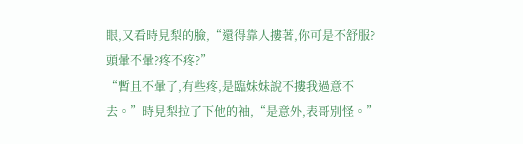眼,又看時見梨的臉,“還得靠人摟著,你可是不舒服?頭暈不暈?疼不疼?”
“暫且不暈了,有些疼,是臨妹妹說不摟我過意不去。”時見梨拉了下他的袖,“是意外,表哥別怪。”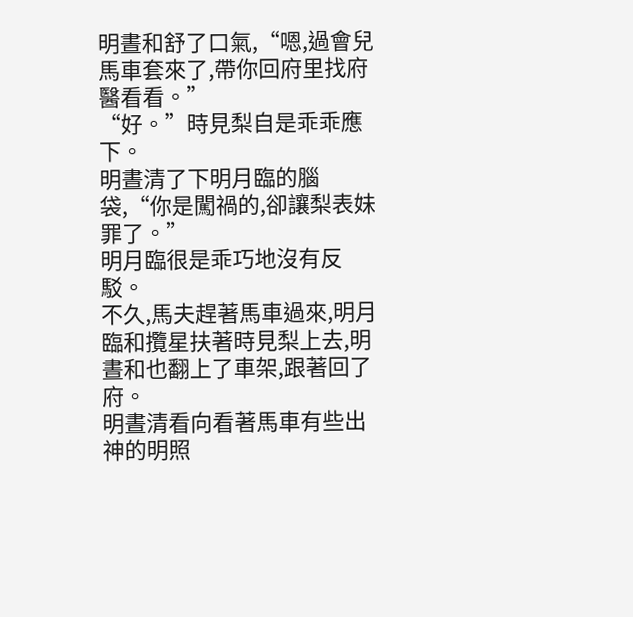明晝和舒了口氣,“嗯,過會兒馬車套來了,帶你回府里找府醫看看。”
“好。”時見梨自是乖乖應下。
明晝清了下明月臨的腦袋,“你是闖禍的,卻讓梨表妹罪了。”
明月臨很是乖巧地沒有反駁。
不久,馬夫趕著馬車過來,明月臨和攬星扶著時見梨上去,明晝和也翻上了車架,跟著回了府。
明晝清看向看著馬車有些出神的明照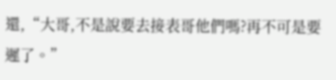還,“大哥,不是說要去接表哥他們嗎?再不可是要遲了。”